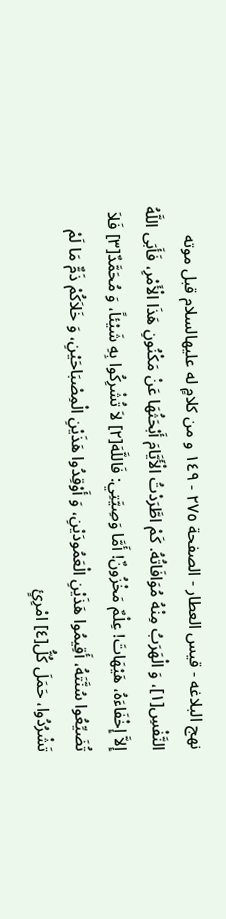نهج البلاغه - قيس العطار - الصفحة ٢٧٥ - ١٤٩ و من كلامٍ له عليهالسلام قبل موته
النَّفْسِ[١]، وَ الْهَرَبُ مِنْهُ مُوَافَاتُهُ. كَمْ اطَّرَدْتُ الْأَيَّامَ أَبْحَثُهَا عَنْ مَكْنُونِ هَذَا الْأَمْرِ، فَأَبَى اللَّهُ إِلاَّ إِخْفَاءَهُ، هَيْهَاتَ! عِلْمٌ مَخْزُونٌ! أَمَّا وَصِيَّتِي: فَاللَّهَ[٢] لاَ تُشْرِكُوا بِهِ شَيْئاً، وَ مُحَمَّدٌ[٣] فَلاَ تُضَيِّعُوا سُنَّتَهُ، أَقِيمُوا هَذَيْنِ الْعَمُودَيْنِ، وَ أَوْقِدُوا هَذَيْنِ الْمِصْبَاحَيْنِ، وَ خَلاَكُمْ ذَمٌّ مَا لَمْ تَشْرُدُوا، حَمَلَ كُلُّ[٤] امْرِئٍ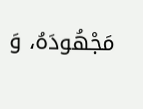مَجْهُودَهُ، وَ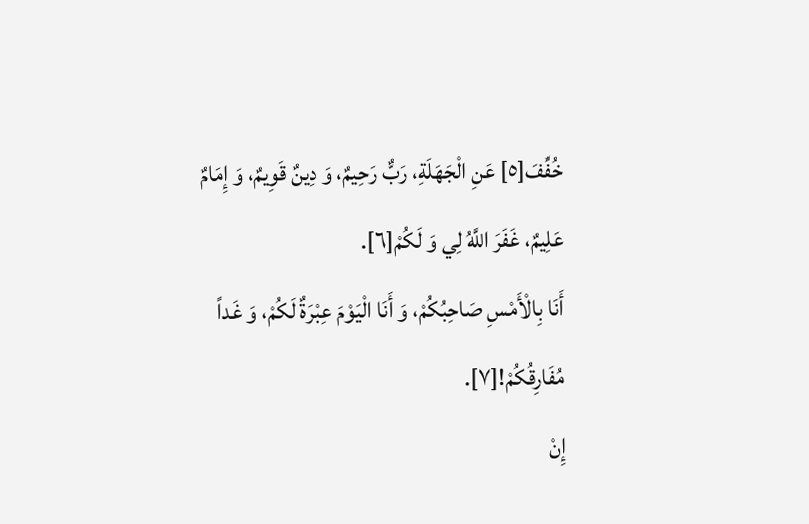خُفِّفَ[٥] عَنِ الْجَهَلَةِ، رَبٌّ رَحِيمٌ، وَ دِينٌ قَوِيمٌ، وَ إِمَامٌ عَلِيمٌ، غَفَرَ اللَّهُ لِي وَ لَكُمْ[٦].
أَنَا بِالْأَمْسِ صَاحِبُكُمْ، وَ أَنَا الْيَوْمَ عِبْرَةٌ لَكُمْ، وَ غَداً مُفَارِقُكُمْ![٧].
إِنْ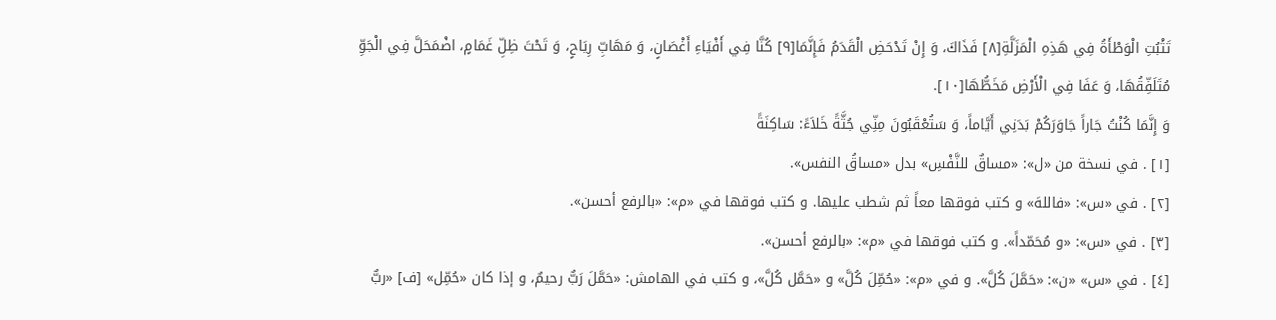تَثْبُتِ الْوَطْأَةُ فِي هَذِهِ الْمَزَلَّةِ[٨] فَذَاكَ، وَ إِنْ تَدْحَضِ الْقَدَمُ فَإِنَّمَا[٩] كُنَّا فِي أَفْيَاءِ أَغْصَانٍ، وَ مَهَابِّ رِيَاحٍ، وَ تَحْتَ ظِلِّ غَمَامٍ، اضْمَحَلَّ فِي الْجَوِّ مُتَلَفِّقُهَا، وَ عَفَا فِي الْأَرْضِ مَخَطُّهَا[١٠].
وَ إِنَّمَا كُنْتُ جَاراً جَاوَرَكُمْ بَدَنِي أَيَّاماً، وَ سَتُعْقَبُونَ مِنِّي جُثَّةً خَلاَءً: سَاكِنَةً
[١] . في نسخة من «ل»: «مساقٌ للنَّفْسِ» بدل «مساقُ النفس».
[٢] . في «س»: «فاللهَ» و كتب فوقها معاً ثم شطب عليها. و كتب فوقها في «م»: «بالرفع أحسن».
[٣] . في «س»: «و مُحَمّداً». و كتب فوقها في «م»: «بالرفع أحسن».
[٤] . في «س» «ن»: «حَمَّلَ كُلَّ». و في «م»: «حُمِّلَ كُلَّ» و «حَمَّل كُلَّ»، و كتب في الهامش: «حَمَّلَ رَبٌّ رحيمٌ، و إذا كان «حُمِّل» [ف] «ربٌّ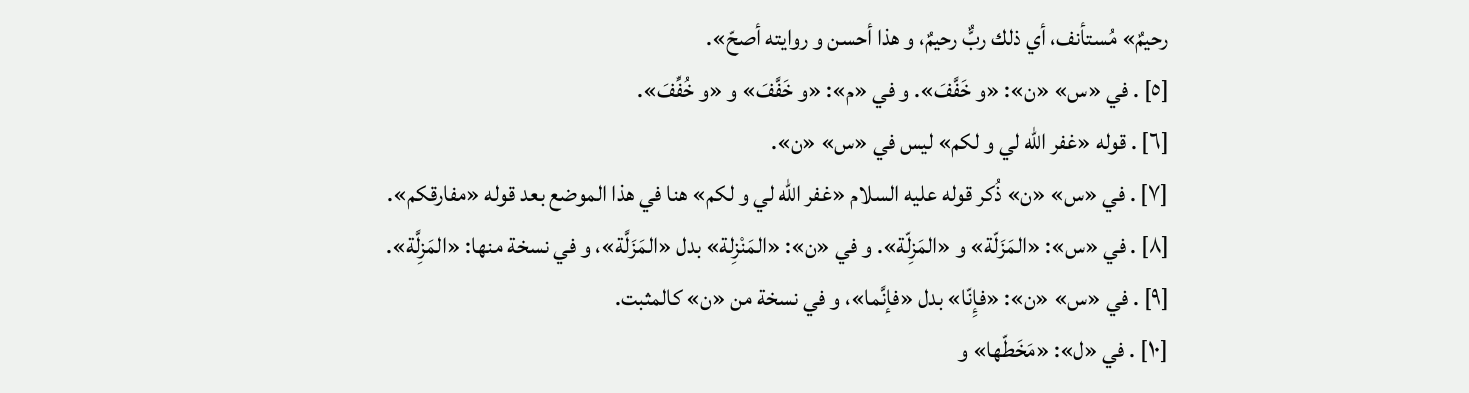رحيمٌ» مُستأنف، أي ذلك ربٌّ رحيمٌ، و هذا أحسن و روايته أصحّ».
[٥] . في «س» «ن»: «و خَفَّفَ». و في «م»: «و خَفَّفَ» و «و خُفِّفَ».
[٦] . قوله «غفر الله لي و لكم» ليس في «س» «ن».
[٧] . في «س» «ن» ذُكر قوله عليه السلام «غفر الله لي و لكم» هنا في هذا الموضع بعد قوله «مفارقكم».
[٨] . في «س»: «المَزَلّة» و «المَزِلّة». و في «ن»: «المَنْزِلة» بدل «المَزَلَّة»، و في نسخة منها: «المَزِلَّة».
[٩] . في «س» «ن»: «فإِنّا» بدل «فإنَّما»، و في نسخة من «ن» كالمثبت.
[١٠] . في «ل»: «مَخَطّها» و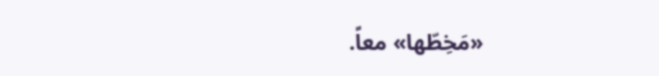«مَخِطّها» معاً.